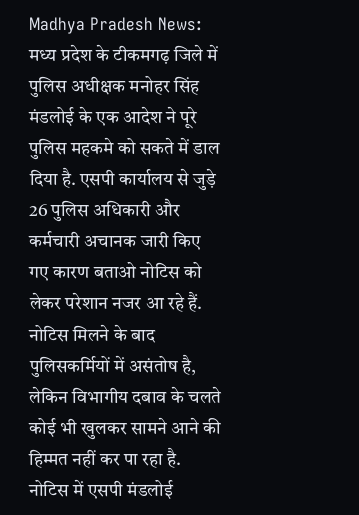Madhya Pradesh News: मध्य प्रदेश के टीकमगढ़ जिले में पुलिस अधीक्षक मनोहर सिंह मंडलोई के एक आदेश ने पूरे पुलिस महकमे को सकते में डाल दिया है. एसपी कार्यालय से जुड़े 26 पुलिस अधिकारी और कर्मचारी अचानक जारी किए गए कारण बताओ नोटिस को लेकर परेशान नजर आ रहे हैं. नोटिस मिलने के बाद पुलिसकर्मियों में असंतोष है, लेकिन विभागीय दबाव के चलते कोई भी खुलकर सामने आने की हिम्मत नहीं कर पा रहा है. नोटिस में एसपी मंडलोई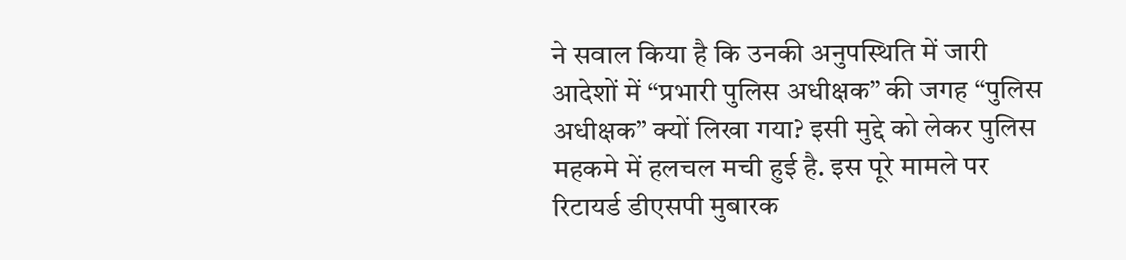ने सवाल किया है कि उनकी अनुपस्थिति में जारी आदेशों में “प्रभारी पुलिस अधीक्षक” की जगह “पुलिस अधीक्षक” क्यों लिखा गया? इसी मुद्दे को लेकर पुलिस महकमे में हलचल मची हुई है. इस पूरे मामले पर रिटायर्ड डीएसपी मुबारक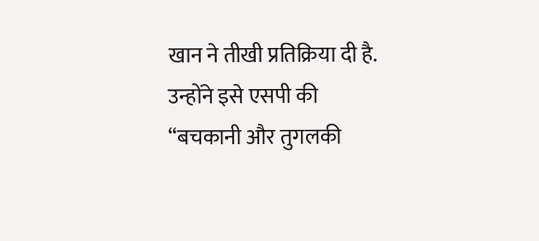खान ने तीखी प्रतिक्रिया दी है. उन्होंने इसे एसपी की “बचकानी और तुगलकी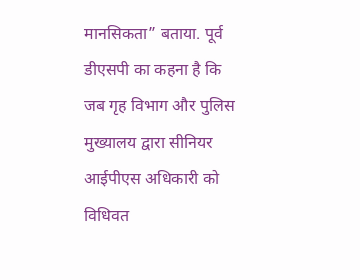मानसिकता” बताया. पूर्व डीएसपी का कहना है कि जब गृह विभाग और पुलिस मुख्यालय द्वारा सीनियर आईपीएस अधिकारी को विधिवत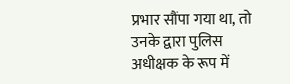प्रभार सौंपा गया था, तो उनके द्वारा पुलिस अधीक्षक के रूप में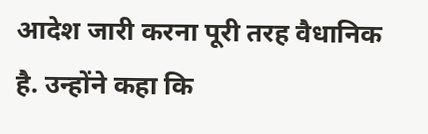आदेश जारी करना पूरी तरह वैधानिक है. उन्होंने कहा कि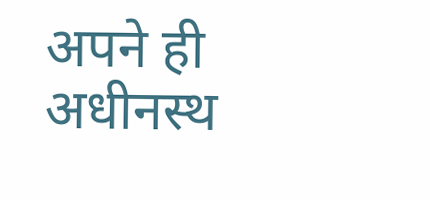अपने ही अधीनस्थ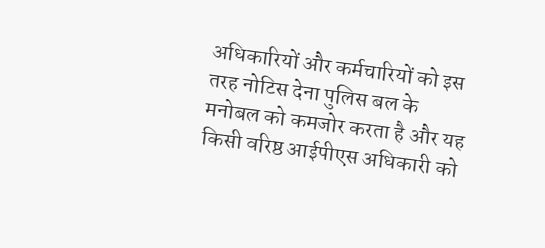अधिकारियों और कर्मचारियों को इस तरह नोटिस देना पुलिस बल के मनोबल को कमजोर करता है और यह किसी वरिष्ठ आईपीएस अधिकारी को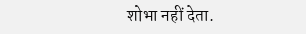शोभा नहीं देता.